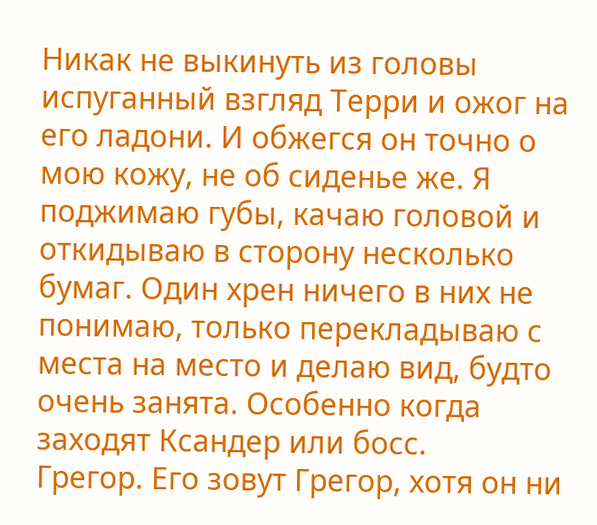Никак не выкинуть из головы испуганный взгляд Терри и ожог на его ладони. И обжегся он точно о мою кожу, не об сиденье же. Я поджимаю губы, качаю головой и откидываю в сторону несколько бумаг. Один хрен ничего в них не понимаю, только перекладываю с места на место и делаю вид, будто очень занята. Особенно когда заходят Ксандер или босс.
Грегор. Его зовут Грегор, хотя он ни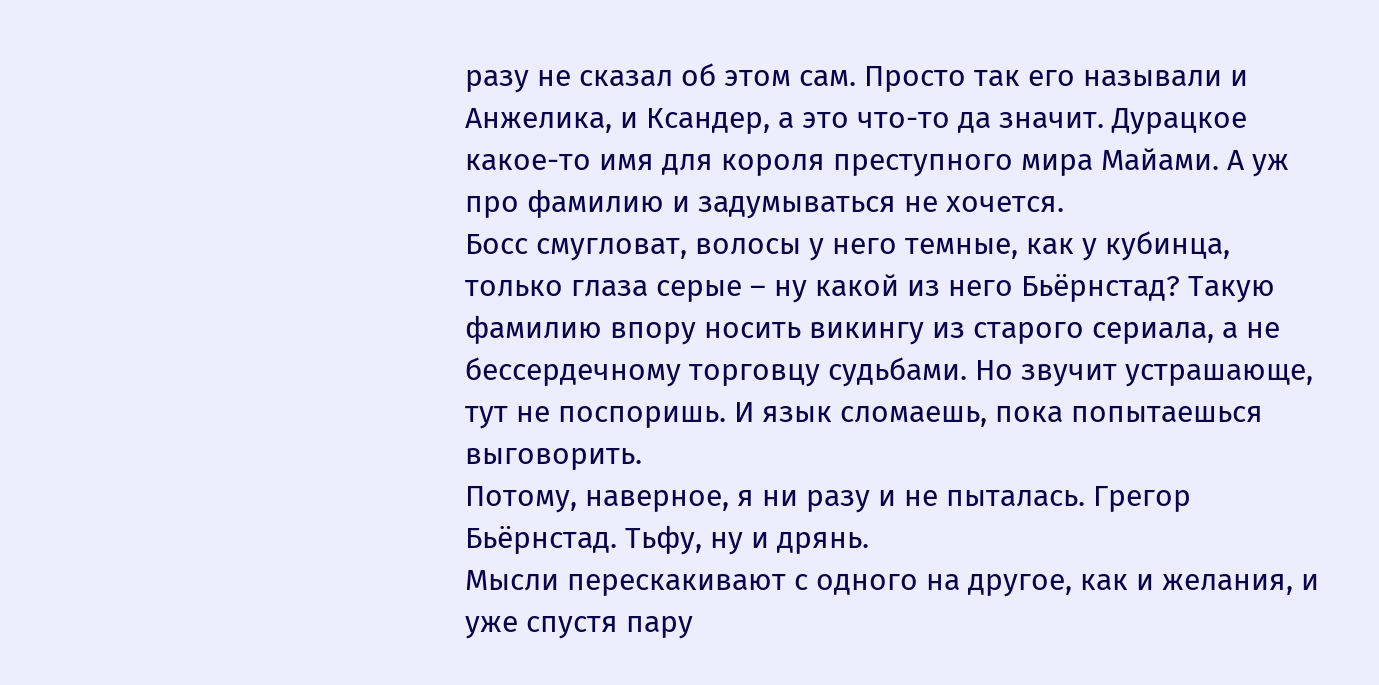разу не сказал об этом сам. Просто так его называли и Анжелика, и Ксандер, а это что-то да значит. Дурацкое какое-то имя для короля преступного мира Майами. А уж про фамилию и задумываться не хочется.
Босс смугловат, волосы у него темные, как у кубинца, только глаза серые – ну какой из него Бьёрнстад? Такую фамилию впору носить викингу из старого сериала, а не бессердечному торговцу судьбами. Но звучит устрашающе, тут не поспоришь. И язык сломаешь, пока попытаешься выговорить.
Потому, наверное, я ни разу и не пыталась. Грегор Бьёрнстад. Тьфу, ну и дрянь.
Мысли перескакивают с одного на другое, как и желания, и уже спустя пару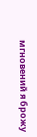мгновений я брожу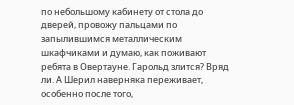по небольшому кабинету от стола до дверей, провожу пальцами по запылившимся металлическим шкафчиками и думаю, как поживают ребята в Овертауне. Гарольд злится? Вряд ли. А Шерил наверняка переживает, особенно после того,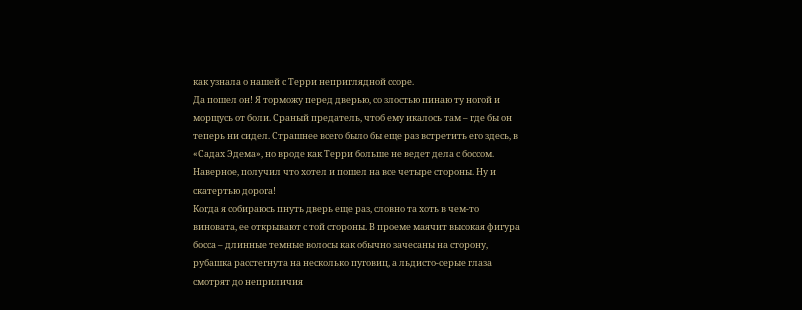как узнала о нашей с Терри неприглядной ссоре.
Да пошел он! Я торможу перед дверью, со злостью пинаю ту ногой и морщусь от боли. Сраный предатель, чтоб ему икалось там – где бы он теперь ни сидел. Страшнее всего было бы еще раз встретить его здесь, в «Садах Эдема», но вроде как Терри больше не ведет дела с боссом.
Наверное, получил что хотел и пошел на все четыре стороны. Ну и скатертью дорога!
Когда я собираюсь пнуть дверь еще раз, словно та хоть в чем-то виновата, ее открывают с той стороны. В проеме маячит высокая фигура босса – длинные темные волосы как обычно зачесаны на сторону, рубашка расстегнута на несколько пуговиц, а льдисто-серые глаза смотрят до неприличия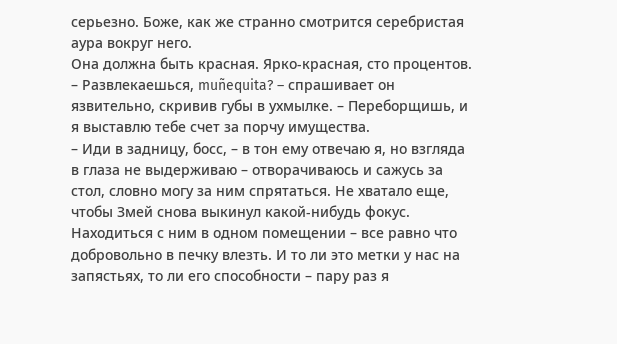серьезно. Боже, как же странно смотрится серебристая аура вокруг него.
Она должна быть красная. Ярко-красная, сто процентов.
– Развлекаешься, muñequita? – спрашивает он язвительно, скривив губы в ухмылке. – Переборщишь, и я выставлю тебе счет за порчу имущества.
– Иди в задницу, босс, – в тон ему отвечаю я, но взгляда в глаза не выдерживаю – отворачиваюсь и сажусь за стол, словно могу за ним спрятаться. Не хватало еще, чтобы Змей снова выкинул какой-нибудь фокус.
Находиться с ним в одном помещении – все равно что добровольно в печку влезть. И то ли это метки у нас на запястьях, то ли его способности – пару раз я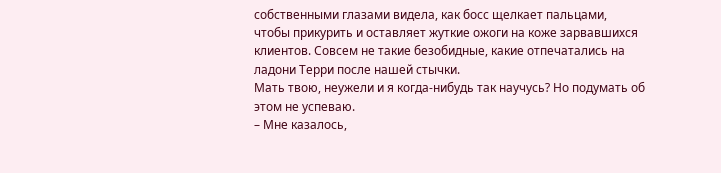собственными глазами видела, как босс щелкает пальцами, чтобы прикурить и оставляет жуткие ожоги на коже зарвавшихся клиентов. Совсем не такие безобидные, какие отпечатались на ладони Терри после нашей стычки.
Мать твою, неужели и я когда-нибудь так научусь? Но подумать об этом не успеваю.
– Мне казалось,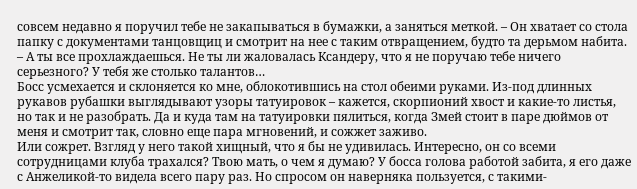совсем недавно я поручил тебе не закапываться в бумажки, а заняться меткой. – Он хватает со стола папку с документами танцовщиц и смотрит на нее с таким отвращением, будто та дерьмом набита. – А ты все прохлаждаешься. Не ты ли жаловалась Ксандеру, что я не поручаю тебе ничего серьезного? У тебя же столько талантов…
Босс усмехается и склоняется ко мне, облокотившись на стол обеими руками. Из-под длинных рукавов рубашки выглядывают узоры татуировок – кажется, скорпионий хвост и какие-то листья, но так и не разобрать. Да и куда там на татуировки пялиться, когда Змей стоит в паре дюймов от меня и смотрит так, словно еще пара мгновений, и сожжет заживо.
Или сожрет. Взгляд у него такой хищный, что я бы не удивилась. Интересно, он со всеми сотрудницами клуба трахался? Твою мать, о чем я думаю? У босса голова работой забита, я его даже с Анжеликой-то видела всего пару раз. Но спросом он наверняка пользуется, с такими-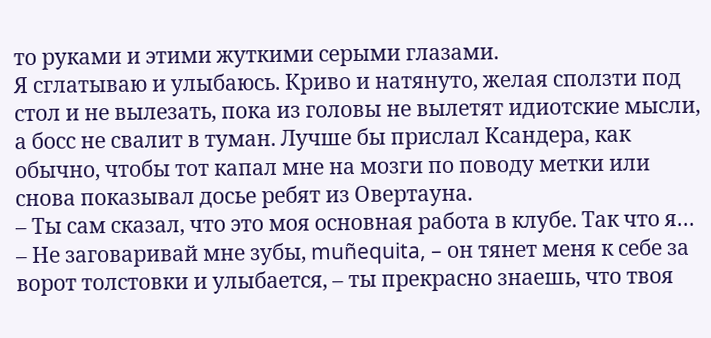то руками и этими жуткими серыми глазами.
Я сглатываю и улыбаюсь. Криво и натянуто, желая сползти под стол и не вылезать, пока из головы не вылетят идиотские мысли, а босс не свалит в туман. Лучше бы прислал Ксандера, как обычно, чтобы тот капал мне на мозги по поводу метки или снова показывал досье ребят из Овертауна.
– Ты сам сказал, что это моя основная работа в клубе. Так что я…
– Не заговаривай мне зубы, muñequita, – он тянет меня к себе за ворот толстовки и улыбается, – ты прекрасно знаешь, что твоя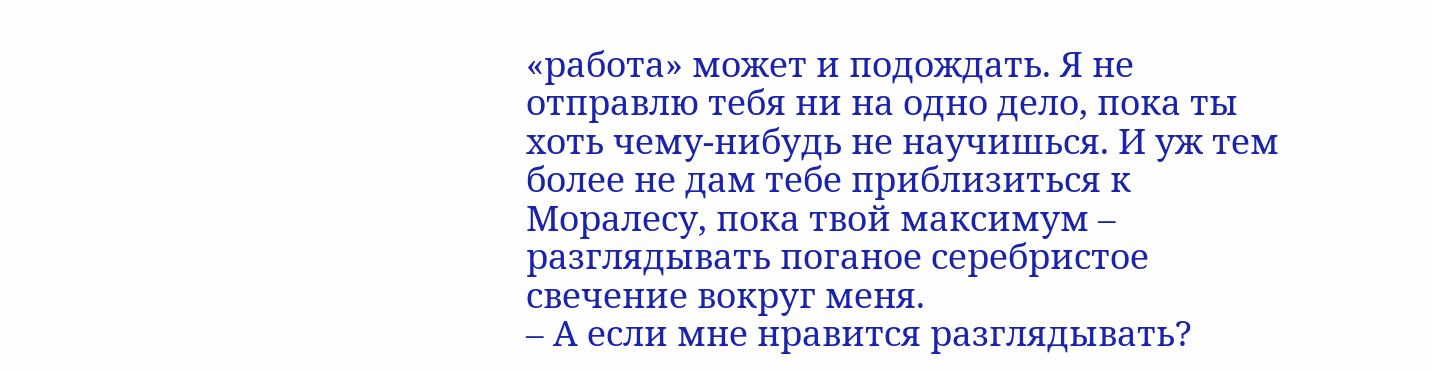«работа» может и подождать. Я не отправлю тебя ни на одно дело, пока ты хоть чему-нибудь не научишься. И уж тем более не дам тебе приблизиться к Моралесу, пока твой максимум – разглядывать поганое серебристое свечение вокруг меня.
– А если мне нравится разглядывать?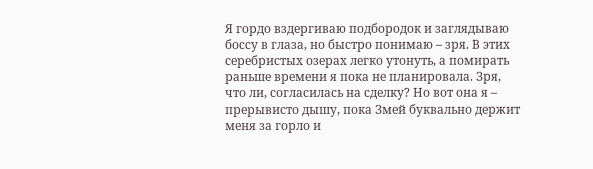Я гордо вздергиваю подбородок и заглядываю боссу в глаза, но быстро понимаю – зря. В этих серебристых озерах легко утонуть, а помирать раньше времени я пока не планировала. Зря, что ли, согласилась на сделку? Но вот она я – прерывисто дышу, пока Змей буквально держит меня за горло и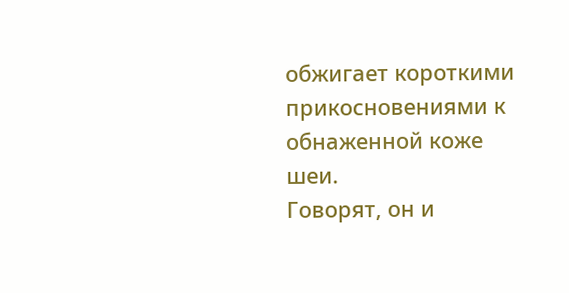обжигает короткими прикосновениями к обнаженной коже шеи.
Говорят, он и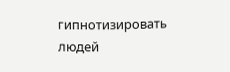гипнотизировать людей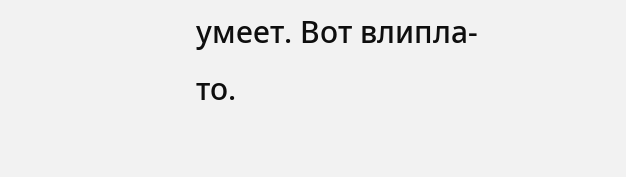умеет. Вот влипла-то.